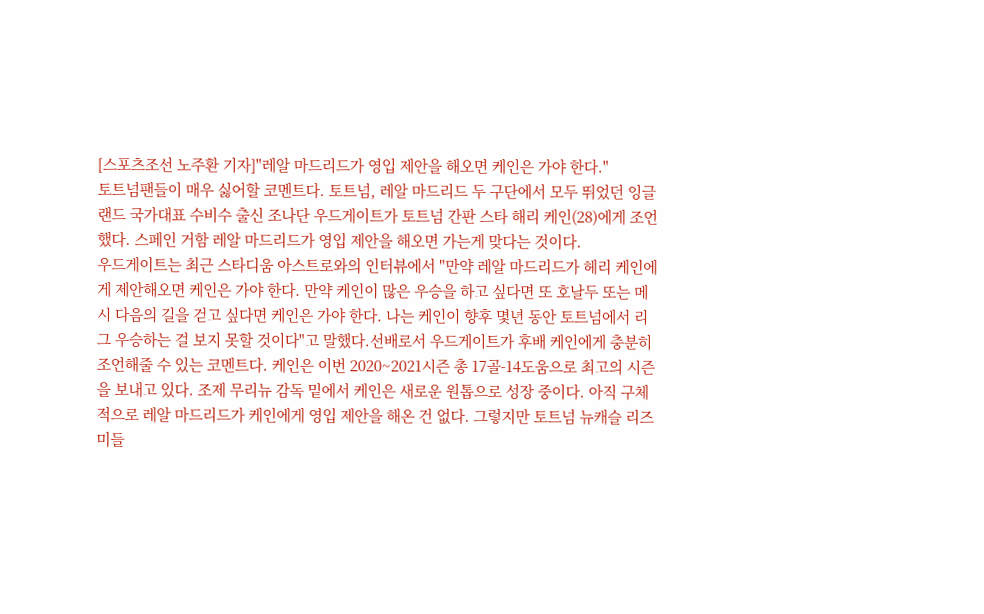[스포츠조선 노주환 기자]"레알 마드리드가 영입 제안을 해오면 케인은 가야 한다."
토트넘팬들이 매우 싫어할 코멘트다. 토트넘, 레알 마드리드 두 구단에서 모두 뛰었던 잉글랜드 국가대표 수비수 출신 조나단 우드게이트가 토트넘 간판 스타 해리 케인(28)에게 조언했다. 스페인 거함 레알 마드리드가 영입 제안을 해오면 가는게 맞다는 것이다.
우드게이트는 최근 스타디움 아스트로와의 인터뷰에서 "만약 레알 마드리드가 헤리 케인에게 제안해오면 케인은 가야 한다. 만약 케인이 많은 우승을 하고 싶다면 또 호날두 또는 메시 다음의 길을 걷고 싶다면 케인은 가야 한다. 나는 케인이 향후 몇년 동안 토트넘에서 리그 우승하는 걸 보지 못할 것이다"고 말했다.선배로서 우드게이트가 후배 케인에게 충분히 조언해줄 수 있는 코멘트다. 케인은 이번 2020~2021시즌 총 17골-14도움으로 최고의 시즌을 보내고 있다. 조제 무리뉴 감독 밑에서 케인은 새로운 원톱으로 성장 중이다. 아직 구체적으로 레알 마드리드가 케인에게 영입 제안을 해온 건 없다. 그렇지만 토트넘 뉴캐슬 리즈 미들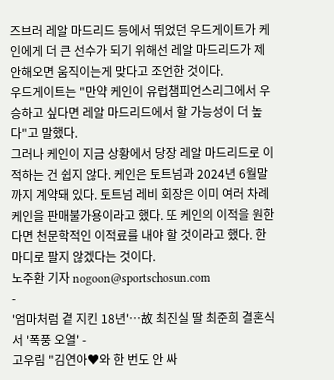즈브러 레알 마드리드 등에서 뛰었던 우드게이트가 케인에게 더 큰 선수가 되기 위해선 레알 마드리드가 제안해오면 움직이는게 맞다고 조언한 것이다.
우드게이트는 "만약 케인이 유럽챔피언스리그에서 우승하고 싶다면 레알 마드리드에서 할 가능성이 더 높다"고 말했다.
그러나 케인이 지금 상황에서 당장 레알 마드리드로 이적하는 건 쉽지 않다. 케인은 토트넘과 2024년 6월말까지 계약돼 있다. 토트넘 레비 회장은 이미 여러 차례 케인을 판매불가용이라고 했다. 또 케인의 이적을 원한다면 천문학적인 이적료를 내야 할 것이라고 했다. 한마디로 팔지 않겠다는 것이다.
노주환 기자 nogoon@sportschosun.com
-
'엄마처럼 곁 지킨 18년'…故 최진실 딸 최준희 결혼식서 '폭풍 오열' -
고우림 "김연아♥와 한 번도 안 싸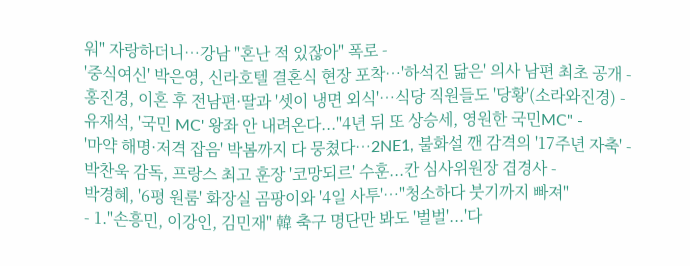워" 자랑하더니…강남 "혼난 적 있잖아" 폭로 -
'중식여신' 박은영, 신라호텔 결혼식 현장 포착…'하석진 닮은' 의사 남편 최초 공개 -
홍진경, 이혼 후 전남편·딸과 '셋이 냉면 외식'…식당 직원들도 '당황'(소라와진경) -
유재석, '국민 MC' 왕좌 안 내려온다..."4년 뒤 또 상승세, 영원한 국민MC" -
'마약 해명·저격 잡음' 박봄까지 다 뭉쳤다…2NE1, 불화설 깬 감격의 '17주년 자축' -
박찬욱 감독, 프랑스 최고 훈장 '코망되르' 수훈...칸 심사위원장 겹경사 -
박경혜, '6평 원룸' 화장실 곰팡이와 '4일 사투'…"청소하다 붓기까지 빠져"
- 1."손흥민, 이강인, 김민재" 韓 축구 명단만 봐도 '벌벌'...'다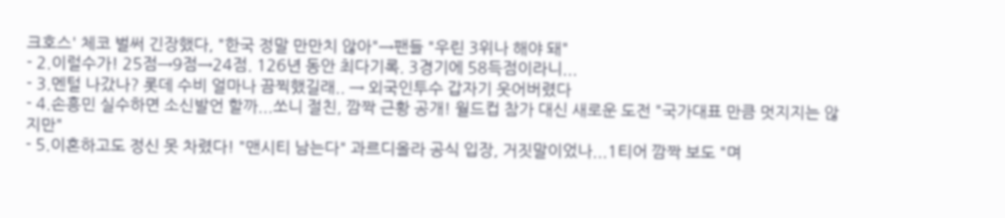크호스' 체코 벌써 긴장했다, "한국 정말 만만치 않아"→팬들 "우린 3위나 해야 돼"
- 2.이럴수가! 25점→9점→24점. 126년 동안 최다기록. 3경기에 58득점이라니...
- 3.멘털 나갔나? 롯데 수비 얼마나 끔찍했길래.. → 외국인투수 갑자기 웃어버렸다
- 4.손흥민 실수하면 소신발언 할까...쏘니 절친, 깜짝 근황 공개! 월드컵 참가 대신 새로운 도전 "국가대표 만큼 멋지지는 않지만"
- 5.이혼하고도 정신 못 차렸다! "맨시티 남는다" 과르디올라 공식 입장, 거짓말이었나...1티어 깜짝 보도 "며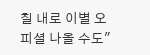칠 내로 이별 오피셜 나올 수도"